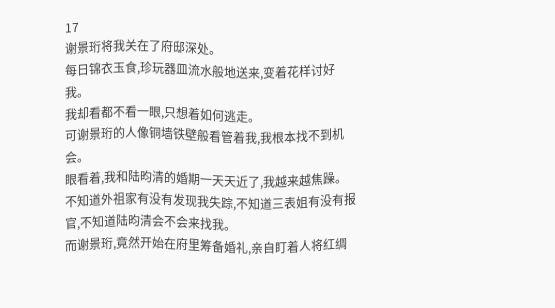17
谢景珩将我关在了府邸深处。
每日锦衣玉食,珍玩器皿流水般地送来,变着花样讨好我。
我却看都不看一眼,只想着如何逃走。
可谢景珩的人像铜墙铁壁般看管着我,我根本找不到机会。
眼看着,我和陆昀清的婚期一天天近了,我越来越焦躁。
不知道外祖家有没有发现我失踪,不知道三表姐有没有报官,不知道陆昀清会不会来找我。
而谢景珩,竟然开始在府里筹备婚礼,亲自盯着人将红绸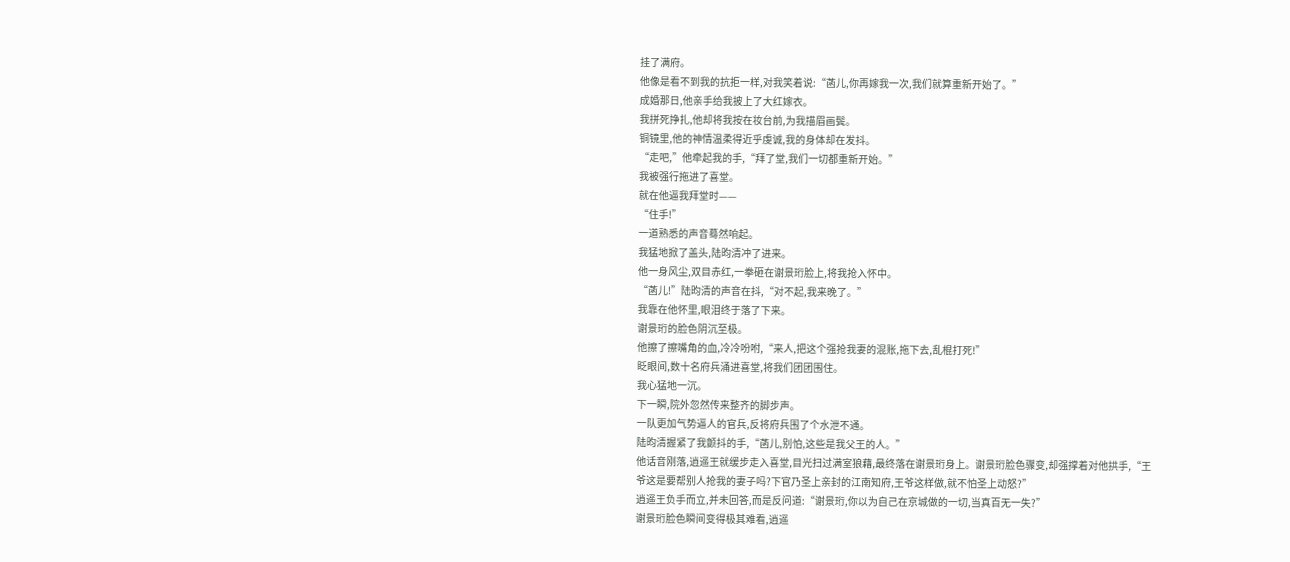挂了满府。
他像是看不到我的抗拒一样,对我笑着说:“菡儿,你再嫁我一次,我们就算重新开始了。”
成婚那日,他亲手给我披上了大红嫁衣。
我拼死挣扎,他却将我按在妆台前,为我描眉画鬓。
铜镜里,他的神情温柔得近乎虔诚,我的身体却在发抖。
“走吧,”他牵起我的手,“拜了堂,我们一切都重新开始。”
我被强行拖进了喜堂。
就在他逼我拜堂时——
“住手!”
一道熟悉的声音蓦然响起。
我猛地掀了盖头,陆昀清冲了进来。
他一身风尘,双目赤红,一拳砸在谢景珩脸上,将我抢入怀中。
“菡儿!”陆昀清的声音在抖,“对不起,我来晚了。”
我靠在他怀里,眼泪终于落了下来。
谢景珩的脸色阴沉至极。
他擦了擦嘴角的血,冷冷吩咐,“来人,把这个强抢我妻的混账,拖下去,乱棍打死!”
眨眼间,数十名府兵涌进喜堂,将我们团团围住。
我心猛地一沉。
下一瞬,院外忽然传来整齐的脚步声。
一队更加气势逼人的官兵,反将府兵围了个水泄不通。
陆昀清握紧了我颤抖的手,“菡儿,别怕,这些是我父王的人。”
他话音刚落,逍遥王就缓步走入喜堂,目光扫过满室狼藉,最终落在谢景珩身上。谢景珩脸色骤变,却强撑着对他拱手,“王爷这是要帮别人抢我的妻子吗?下官乃圣上亲封的江南知府,王爷这样做,就不怕圣上动怒?”
逍遥王负手而立,并未回答,而是反问道:“谢景珩,你以为自己在京城做的一切,当真百无一失?”
谢景珩脸色瞬间变得极其难看,逍遥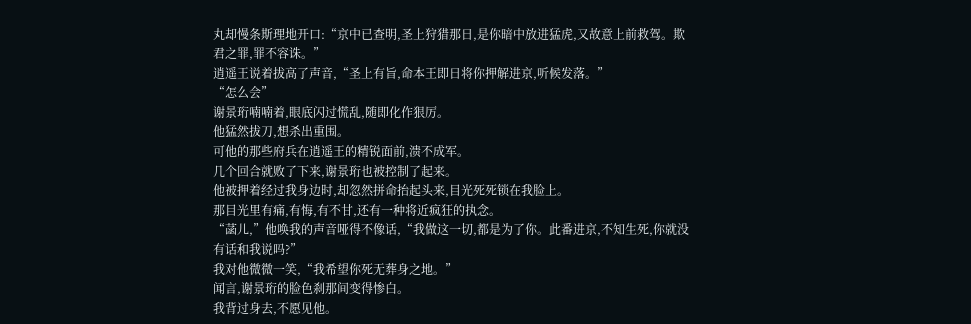丸却慢条斯理地开口:“京中已查明,圣上狩猎那日,是你暗中放进猛虎,又故意上前救驾。欺君之罪,罪不容诛。”
逍遥王说着拔高了声音,“圣上有旨,命本王即日将你押解进京,听候发落。”
“怎么会”
谢景珩喃喃着,眼底闪过慌乱,随即化作狠厉。
他猛然拔刀,想杀出重围。
可他的那些府兵在逍遥王的精锐面前,溃不成军。
几个回合就败了下来,谢景珩也被控制了起来。
他被押着经过我身边时,却忽然拼命抬起头来,目光死死锁在我脸上。
那目光里有痛,有悔,有不甘,还有一种将近疯狂的执念。
“菡儿,”他唤我的声音哑得不像话,“我做这一切,都是为了你。此番进京,不知生死,你就没有话和我说吗?”
我对他微微一笑,“我希望你死无葬身之地。”
闻言,谢景珩的脸色刹那间变得惨白。
我背过身去,不愿见他。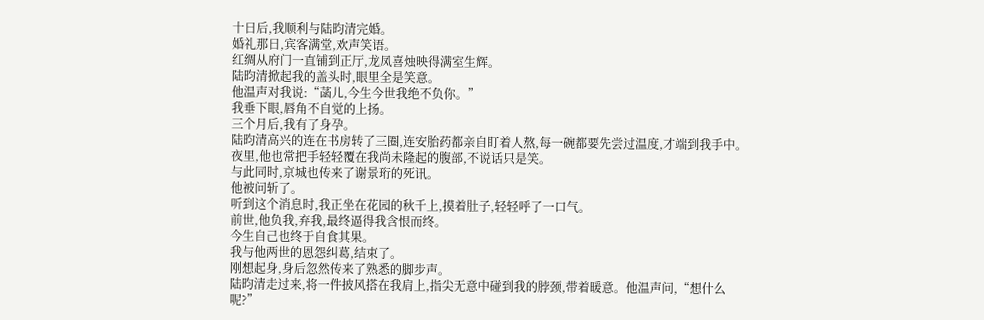十日后,我顺利与陆昀清完婚。
婚礼那日,宾客满堂,欢声笑语。
红绸从府门一直铺到正厅,龙凤喜烛映得满室生辉。
陆昀清掀起我的盖头时,眼里全是笑意。
他温声对我说:“菡儿,今生今世我绝不负你。”
我垂下眼,唇角不自觉的上扬。
三个月后,我有了身孕。
陆昀清高兴的连在书房转了三圈,连安胎药都亲自盯着人熬,每一碗都要先尝过温度,才端到我手中。
夜里,他也常把手轻轻覆在我尚未隆起的腹部,不说话只是笑。
与此同时,京城也传来了谢景珩的死讯。
他被问斩了。
听到这个消息时,我正坐在花园的秋千上,摸着肚子,轻轻呼了一口气。
前世,他负我,弃我,最终逼得我含恨而终。
今生自己也终于自食其果。
我与他两世的恩怨纠葛,结束了。
刚想起身,身后忽然传来了熟悉的脚步声。
陆昀清走过来,将一件披风搭在我肩上,指尖无意中碰到我的脖颈,带着暖意。他温声问,“想什么呢?”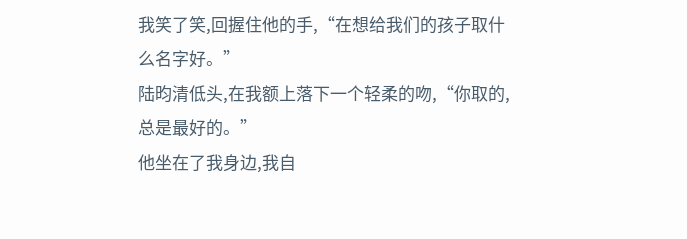我笑了笑,回握住他的手,“在想给我们的孩子取什么名字好。”
陆昀清低头,在我额上落下一个轻柔的吻,“你取的,总是最好的。”
他坐在了我身边,我自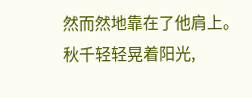然而然地靠在了他肩上。
秋千轻轻晃着阳光,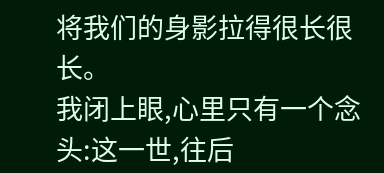将我们的身影拉得很长很长。
我闭上眼,心里只有一个念头:这一世,往后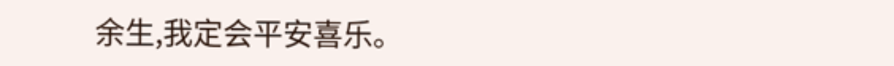余生,我定会平安喜乐。